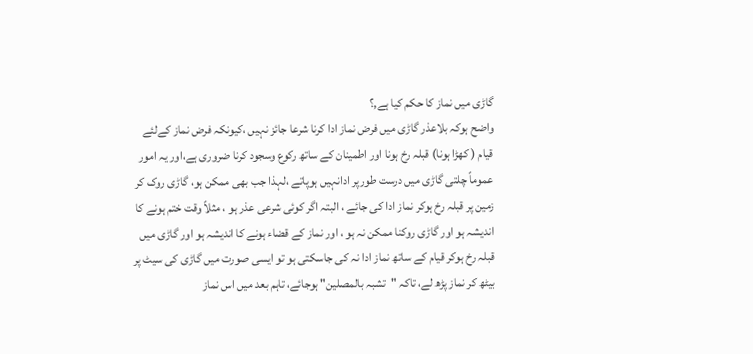گاڑی میں نماز کا حکم کیا ہے,؟
واضح ہوکہ بلاعذر گاڑی میں فرض نماز ادا کرنا شرعا جائز نہیں ،کیونکہ فرض نماز کےلئے قیام ( کھڑا ہونا) قبلہ رخ ہونا اور اطمینان کے ساتھ رکوع وسجود کرنا ضروری ہے،اور یہ امور عموماً چلتی گاڑی میں درست طورپر ادانہیں ہوپاتے ،لہذا جب بھی ممکن ہو، گاڑی روک کر زمین پر قبلہ رخ ہوکر نماز ادا کی جائے ، البتہ اگر کوئی شرعی عذر ہو ، مثلاً وقت ختم ہونے کا اندیشہ ہو اور گاڑی روکنا ممکن نہ ہو ، اور نماز کے قضاء ہونے کا اندیشہ ہو اور گاڑی میں قبلہ رخ ہوکر قیام کے ساتھ نماز ادا نہ کی جاسکتی ہو تو ایسی صورت میں گاڑی کی سیٹ پر بیٹھ کر نماز پڑھ لے، تاکہ "تشبہ بالمصلین" ہوجائے، تاہم بعد میں اس نماز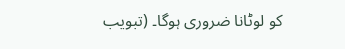کو لوٹانا ضروری ہوگا۔ (تبویب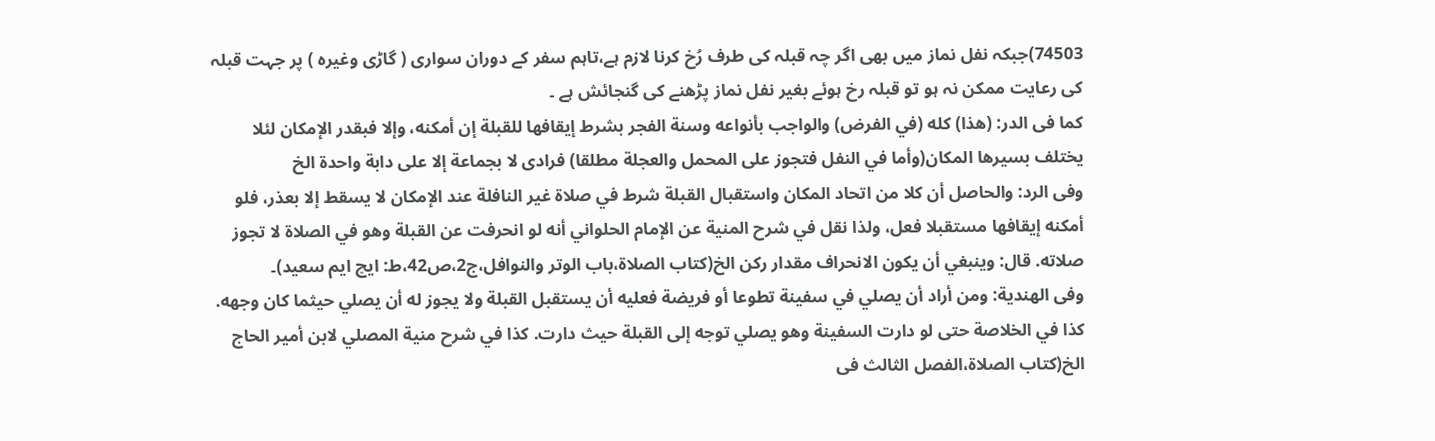74503)جبکہ نفل نماز میں بھی اگر چہ قبلہ کی طرف رُخ کرنا لازم ہے،تاہم سفر کے دوران سواری ( گاڑی وغیرہ ) پر جہت قبلہ کی رعایت ممکن نہ ہو تو قبلہ رخ ہوئے بغیر نفل نماز پڑھنے کی گنجائش ہے ۔
کما فی الدر: (هذا) كله (في الفرض) والواجب بأنواعه وسنة الفجر بشرط إيقافها للقبلة إن أمكنه، وإلا فبقدر الإمكان لئلا يختلف بسيرها المكان(وأما في النفل فتجوز على المحمل والعجلة مطلقا) فرادى لا بجماعة إلا على دابة واحدة الخ
وفی الرد: والحاصل أن كلا من اتحاد المكان واستقبال القبلة شرط في صلاة غير النافلة عند الإمكان لا يسقط إلا بعذر، فلو أمكنه إيقافها مستقبلا فعل، ولذا نقل في شرح المنية عن الإمام الحلواني أنه لو انحرفت عن القبلة وهو في الصلاة لا تجوز صلاته. قال: وينبغي أن يكون الانحراف مقدار ركن الخ(کتاب الصلاۃ،باب الوتر والنوافل،ج2،ص42،ط: ایچ ایم سعید)۔
وفی الھندیة: ومن أراد أن يصلي في سفينة تطوعا أو فريضة فعليه أن يستقبل القبلة ولا يجوز له أن يصلي حيثما كان وجهه. كذا في الخلاصة حتى لو دارت السفينة وهو يصلي توجه إلى القبلة حيث دارت. كذا في شرح منية المصلي لابن أمير الحاج الخ(کتاب الصلاۃ،الفصل الثالث فی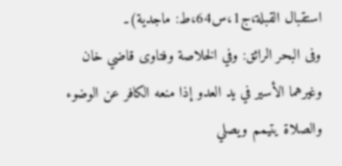استقبال القبلة،ج1،س64،ط: ماجدیة)۔
وفی البحر الرائق: وفي الخلاصة وفتاوى قاضي خان وغيرهما الأسير في يد العدو إذا منعه الكافر عن الوضوء والصلاة يتيمم ويصلي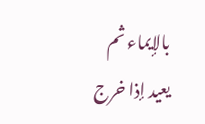بالإيماء ثم يعيد إذا خرج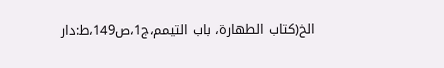الخ(کتاب الطھارۃ، باب التیمم،ج1،ص149،ط:دار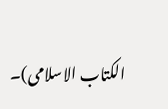الکتاب الاسلامی)۔